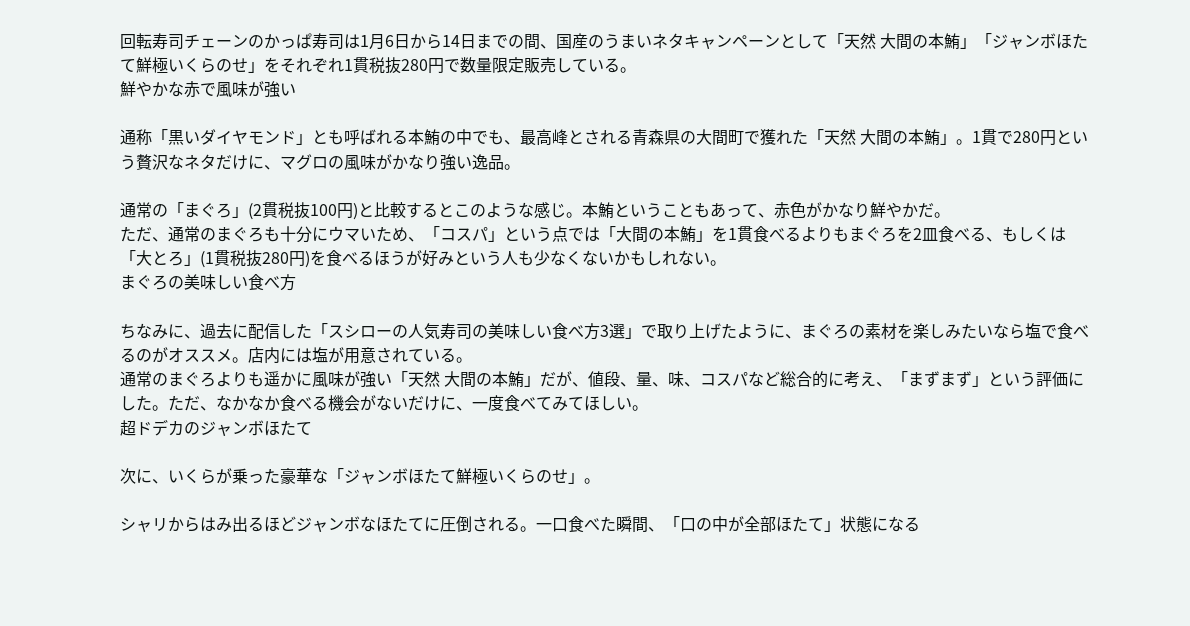回転寿司チェーンのかっぱ寿司は1月6日から14日までの間、国産のうまいネタキャンペーンとして「天然 大間の本鮪」「ジャンボほたて鮮極いくらのせ」をそれぞれ1貫税抜280円で数量限定販売している。
鮮やかな赤で風味が強い

通称「黒いダイヤモンド」とも呼ばれる本鮪の中でも、最高峰とされる青森県の大間町で獲れた「天然 大間の本鮪」。1貫で280円という贅沢なネタだけに、マグロの風味がかなり強い逸品。

通常の「まぐろ」(2貫税抜100円)と比較するとこのような感じ。本鮪ということもあって、赤色がかなり鮮やかだ。
ただ、通常のまぐろも十分にウマいため、「コスパ」という点では「大間の本鮪」を1貫食べるよりもまぐろを2皿食べる、もしくは「大とろ」(1貫税抜280円)を食べるほうが好みという人も少なくないかもしれない。
まぐろの美味しい食べ方

ちなみに、過去に配信した「スシローの人気寿司の美味しい食べ方3選」で取り上げたように、まぐろの素材を楽しみたいなら塩で食べるのがオススメ。店内には塩が用意されている。
通常のまぐろよりも遥かに風味が強い「天然 大間の本鮪」だが、値段、量、味、コスパなど総合的に考え、「まずまず」という評価にした。ただ、なかなか食べる機会がないだけに、一度食べてみてほしい。
超ドデカのジャンボほたて

次に、いくらが乗った豪華な「ジャンボほたて鮮極いくらのせ」。

シャリからはみ出るほどジャンボなほたてに圧倒される。一口食べた瞬間、「口の中が全部ほたて」状態になる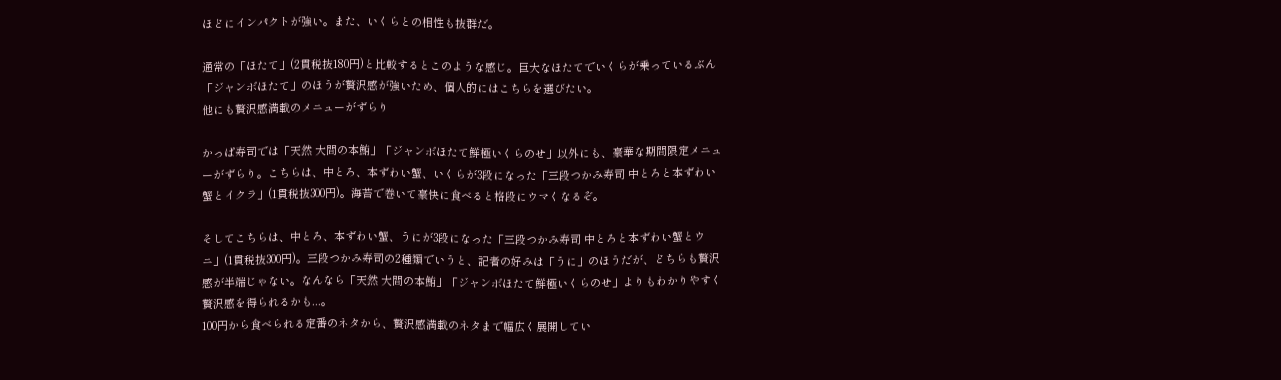ほどにインパクトが強い。また、いくらとの相性も抜群だ。

通常の「ほたて」(2貫税抜180円)と比較するとこのような感じ。巨大なほたてでいくらが乗っているぶん「ジャンボほたて」のほうが贅沢感が強いため、個人的にはこちらを選びたい。
他にも贅沢感満載のメニューがずらり

かっぱ寿司では「天然 大間の本鮪」「ジャンボほたて鮮極いくらのせ」以外にも、豪華な期間限定メニューがずらり。こちらは、中とろ、本ずわい蟹、いくらが3段になった「三段つかみ寿司 中とろと本ずわい蟹とイクラ」(1貫税抜300円)。海苔で巻いて豪快に食べると格段にウマくなるぞ。

そしてこちらは、中とろ、本ずわい蟹、うにが3段になった「三段つかみ寿司 中とろと本ずわい蟹とウニ」(1貫税抜300円)。三段つかみ寿司の2種類でいうと、記者の好みは「うに」のほうだが、どちらも贅沢感が半端じゃない。なんなら「天然 大間の本鮪」「ジャンボほたて鮮極いくらのせ」よりもわかりやすく贅沢感を得られるかも...。
100円から食べられる定番のネタから、贅沢感満載のネタまで幅広く展開してい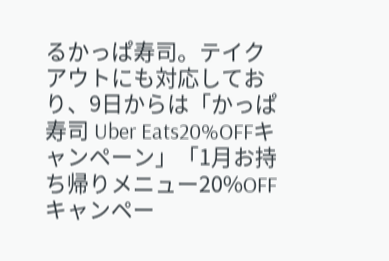るかっぱ寿司。テイクアウトにも対応しており、9日からは「かっぱ寿司 Uber Eats20%OFFキャンペーン」「1月お持ち帰りメニュー20%OFFキャンペー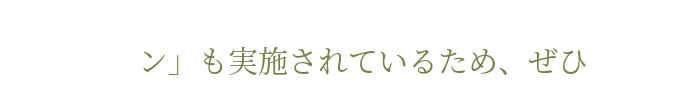ン」も実施されているため、ぜひ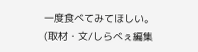一度食べてみてほしい。
(取材・文/しらべぇ編集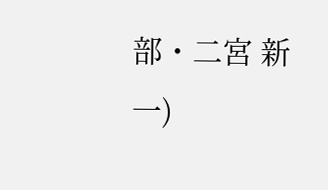部・二宮 新一)